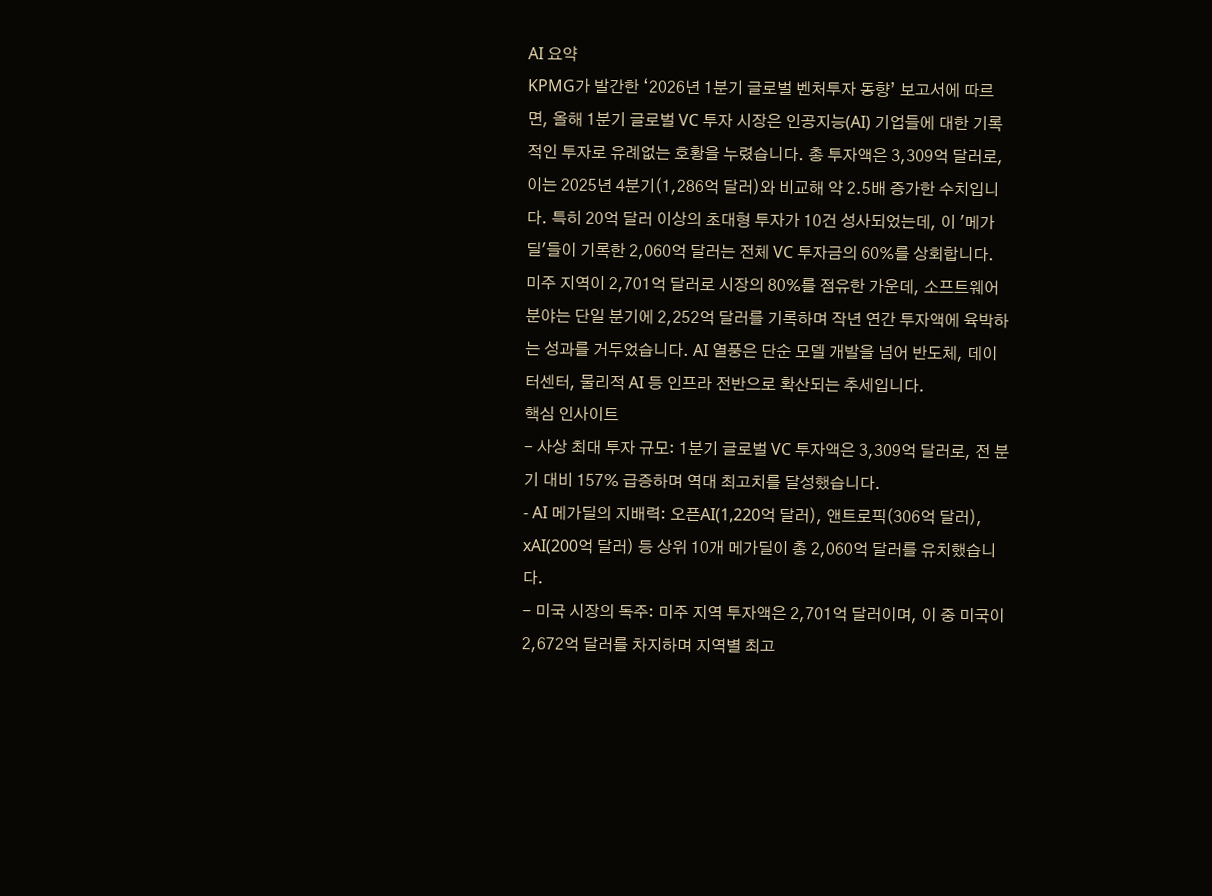AI 요약
KPMG가 발간한 ‘2026년 1분기 글로벌 벤처투자 동향’ 보고서에 따르면, 올해 1분기 글로벌 VC 투자 시장은 인공지능(AI) 기업들에 대한 기록적인 투자로 유례없는 호황을 누렸습니다. 총 투자액은 3,309억 달러로, 이는 2025년 4분기(1,286억 달러)와 비교해 약 2.5배 증가한 수치입니다. 특히 20억 달러 이상의 초대형 투자가 10건 성사되었는데, 이 '메가딜'들이 기록한 2,060억 달러는 전체 VC 투자금의 60%를 상회합니다. 미주 지역이 2,701억 달러로 시장의 80%를 점유한 가운데, 소프트웨어 분야는 단일 분기에 2,252억 달러를 기록하며 작년 연간 투자액에 육박하는 성과를 거두었습니다. AI 열풍은 단순 모델 개발을 넘어 반도체, 데이터센터, 물리적 AI 등 인프라 전반으로 확산되는 추세입니다.
핵심 인사이트
- 사상 최대 투자 규모: 1분기 글로벌 VC 투자액은 3,309억 달러로, 전 분기 대비 157% 급증하며 역대 최고치를 달성했습니다.
- AI 메가딜의 지배력: 오픈AI(1,220억 달러), 앤트로픽(306억 달러), xAI(200억 달러) 등 상위 10개 메가딜이 총 2,060억 달러를 유치했습니다.
- 미국 시장의 독주: 미주 지역 투자액은 2,701억 달러이며, 이 중 미국이 2,672억 달러를 차지하며 지역별 최고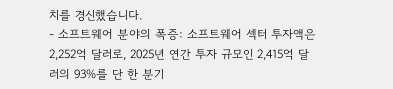치를 경신했습니다.
- 소프트웨어 분야의 폭증: 소프트웨어 섹터 투자액은 2,252억 달러로, 2025년 연간 투자 규모인 2,415억 달러의 93%를 단 한 분기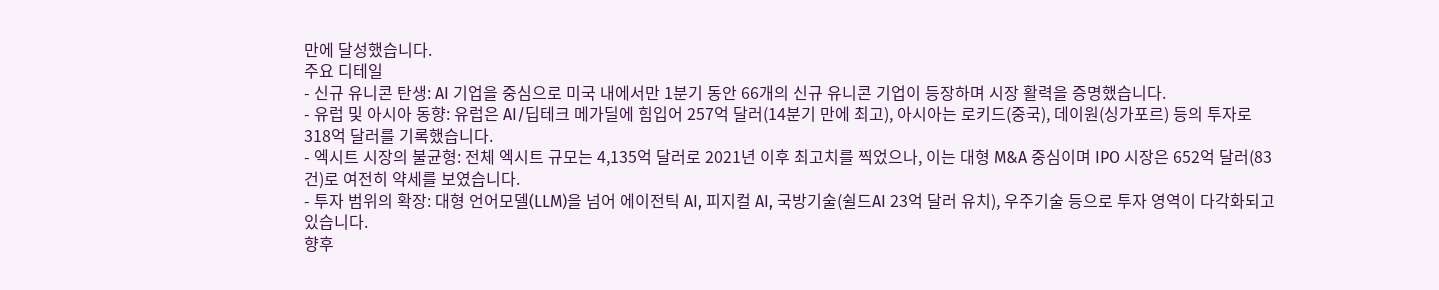만에 달성했습니다.
주요 디테일
- 신규 유니콘 탄생: AI 기업을 중심으로 미국 내에서만 1분기 동안 66개의 신규 유니콘 기업이 등장하며 시장 활력을 증명했습니다.
- 유럽 및 아시아 동향: 유럽은 AI/딥테크 메가딜에 힘입어 257억 달러(14분기 만에 최고), 아시아는 로키드(중국), 데이원(싱가포르) 등의 투자로 318억 달러를 기록했습니다.
- 엑시트 시장의 불균형: 전체 엑시트 규모는 4,135억 달러로 2021년 이후 최고치를 찍었으나, 이는 대형 M&A 중심이며 IPO 시장은 652억 달러(83건)로 여전히 약세를 보였습니다.
- 투자 범위의 확장: 대형 언어모델(LLM)을 넘어 에이전틱 AI, 피지컬 AI, 국방기술(쉴드AI 23억 달러 유치), 우주기술 등으로 투자 영역이 다각화되고 있습니다.
향후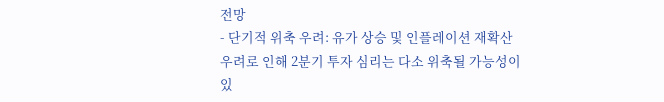전망
- 단기적 위축 우려: 유가 상승 및 인플레이션 재확산 우려로 인해 2분기 투자 심리는 다소 위축될 가능성이 있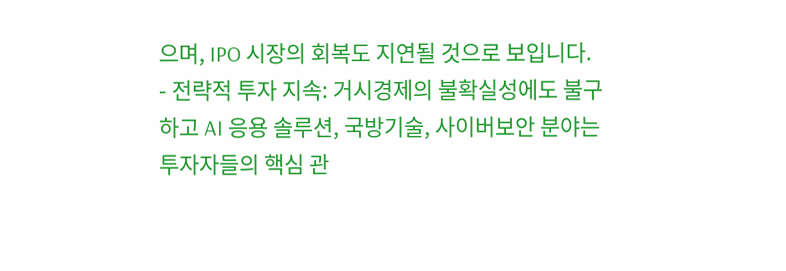으며, IPO 시장의 회복도 지연될 것으로 보입니다.
- 전략적 투자 지속: 거시경제의 불확실성에도 불구하고 AI 응용 솔루션, 국방기술, 사이버보안 분야는 투자자들의 핵심 관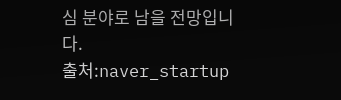심 분야로 남을 전망입니다.
출처:naver_startup